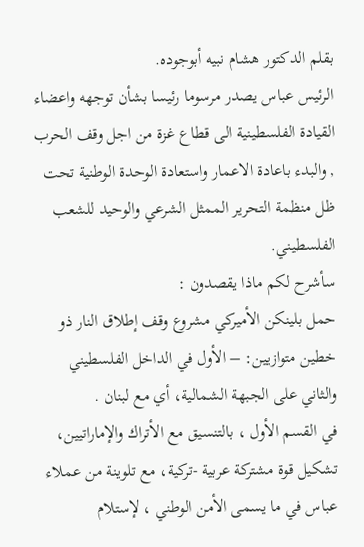بقلم الدكتور هشام نبيه أبوجوده.
الرئيس عباس يصدر مرسوما رئيسا بشأن توجهه واعضاء القيادة الفلسطينية الى قطاع غزة من اجل وقف الحرب , والبدء باعادة الاعمار واستعادة الوحدة الوطنية تحت ظل منظمة التحرير الممثل الشرعي والوحيد للشعب الفلسطيني.
سأشرح لكم ماذا يقصدون :
حمل بلينكن الأميركي مشروع وقف إطلاق النار ذو خطين متوازيين: – الأول في الداخل الفلسطيني
والثاني على الجبهة الشمالية، أي مع لبنان .
في القسم الأول ، بالتنسيق مع الأتراك والإماراتيين، تشكيل قوة مشتركة عربية -تركية، مع تلوينة من عملاء عباس في ما يسمى الأمن الوطني ، لإستلام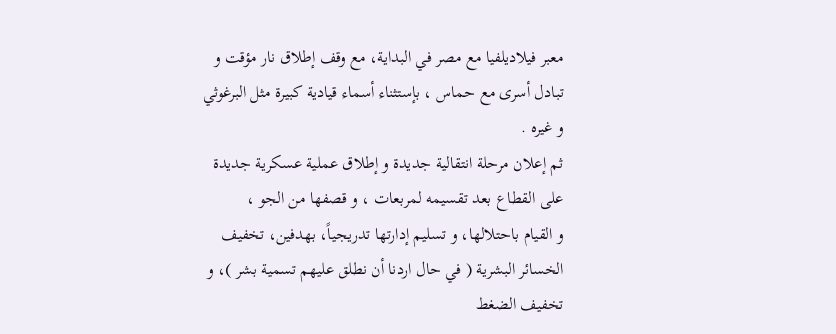معبر فيلاديلفيا مع مصر في البداية، مع وقف إطلاق نار مؤقت و تبادل أسرى مع حماس ، بإستثناء أسماء قيادية كبيرة مثل البرغوثي و غيره .
ثم إعلان مرحلة انتقالية جديدة و إطلاق عملية عسكرية جديدة على القطاع بعد تقسيمه لمربعات ، و قصفها من الجو ،
و القيام باحتلالها، و تسليم إدارتها تدريجياً، بهدفين، تخفيف الخسائر البشرية ( في حال اردنا أن نطلق عليهم تسمية بشر )، و تخفيف الضغط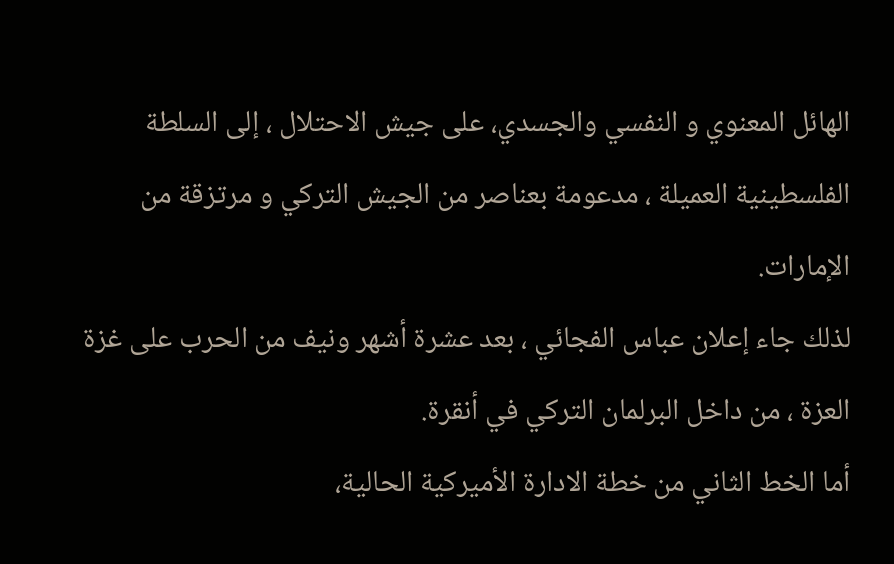الهائل المعنوي و النفسي والجسدي، على جيش الاحتلال ، إلى السلطة الفلسطينية العميلة ، مدعومة بعناصر من الجيش التركي و مرتزقة من الإمارات.
لذلك جاء إعلان عباس الفجائي ، بعد عشرة أشهر ونيف من الحرب على غزة العزة ، من داخل البرلمان التركي في أنقرة.
أما الخط الثاني من خطة الادارة الأميركية الحالية،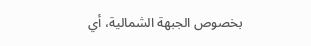بخصوص الجبهة الشمالية، أي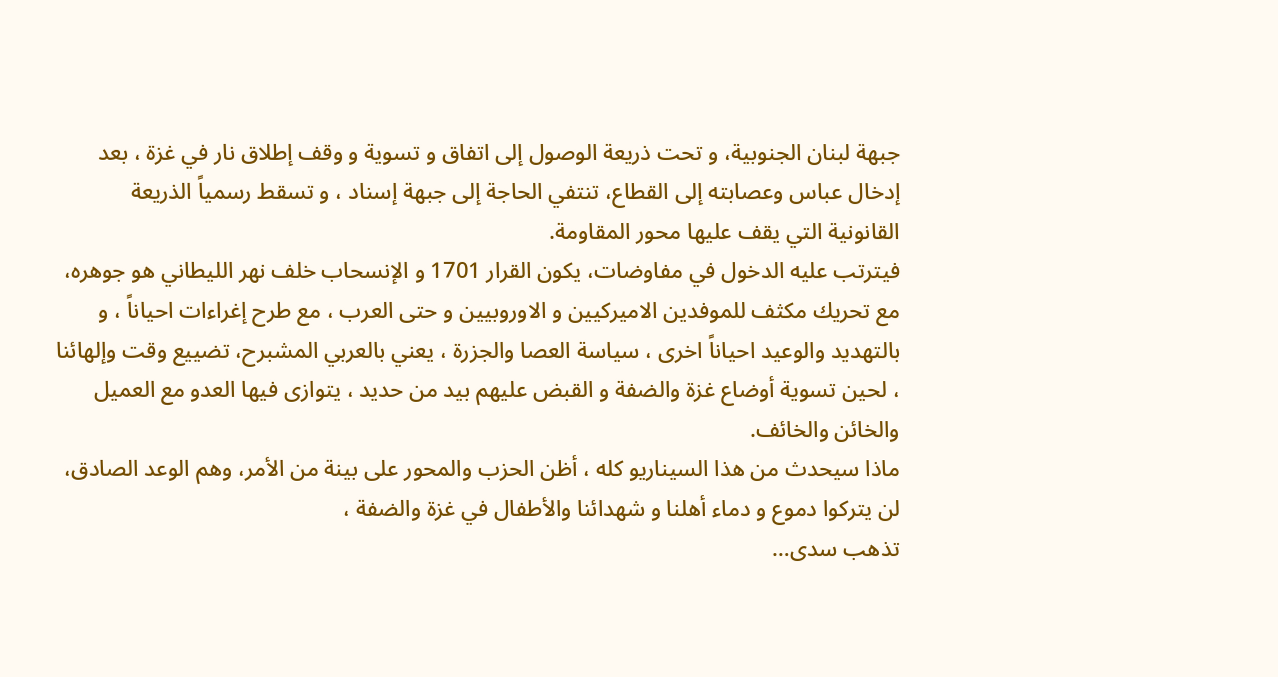جبهة لبنان الجنوبية، و تحت ذريعة الوصول إلى اتفاق و تسوية و وقف إطلاق نار في غزة ، بعد إدخال عباس وعصابته إلى القطاع، تنتفي الحاجة إلى جبهة إسناد ، و تسقط رسمياً الذريعة القانونية التي يقف عليها محور المقاومة.
فيترتب عليه الدخول في مفاوضات، يكون القرار 1701 و الإنسحاب خلف نهر الليطاني هو جوهره، مع تحريك مكثف للموفدين الاميركيين و الاوروبيين و حتى العرب ، مع طرح إغراءات احياناً ، و بالتهديد والوعيد احياناً اخرى ، سياسة العصا والجزرة ، يعني بالعربي المشبرح، تضييع وقت وإلهائنا ، لحين تسوية أوضاع غزة والضفة و القبض عليهم بيد من حديد ، يتوازى فيها العدو مع العميل والخائن والخائف.
ماذا سيحدث من هذا السيناريو كله ، أظن الحزب والمحور على بينة من الأمر، وهم الوعد الصادق، لن يتركوا دموع و دماء أهلنا و شهدائنا والأطفال في غزة والضفة ،
تذهب سدى…